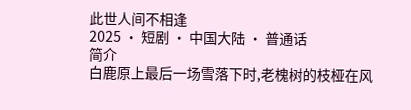此世人间不相逢
2025 · 短剧 · 中国大陆 · 普通话
简介
白鹿原上最后一场雪落下时,老槐树的枝桠在风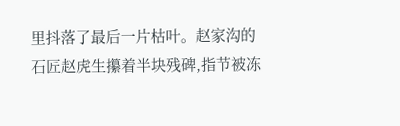里抖落了最后一片枯叶。赵家沟的石匠赵虎生攥着半块残碑,指节被冻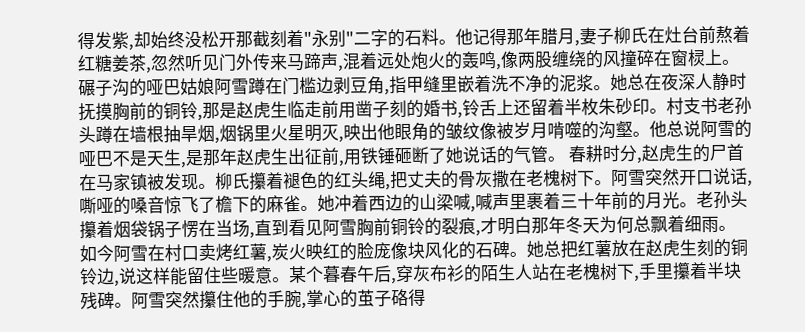得发紫,却始终没松开那截刻着"永别"二字的石料。他记得那年腊月,妻子柳氏在灶台前熬着红糖姜茶,忽然听见门外传来马蹄声,混着远处炮火的轰鸣,像两股缠绕的风撞碎在窗棂上。 碾子沟的哑巴姑娘阿雪蹲在门槛边剥豆角,指甲缝里嵌着洗不净的泥浆。她总在夜深人静时抚摸胸前的铜铃,那是赵虎生临走前用凿子刻的婚书,铃舌上还留着半枚朱砂印。村支书老孙头蹲在墙根抽旱烟,烟锅里火星明灭,映出他眼角的皱纹像被岁月啃噬的沟壑。他总说阿雪的哑巴不是天生,是那年赵虎生出征前,用铁锤砸断了她说话的气管。 春耕时分,赵虎生的尸首在马家镇被发现。柳氏攥着褪色的红头绳,把丈夫的骨灰撒在老槐树下。阿雪突然开口说话,嘶哑的嗓音惊飞了檐下的麻雀。她冲着西边的山梁喊,喊声里裹着三十年前的月光。老孙头攥着烟袋锅子愣在当场,直到看见阿雪胸前铜铃的裂痕,才明白那年冬天为何总飘着细雨。 如今阿雪在村口卖烤红薯,炭火映红的脸庞像块风化的石碑。她总把红薯放在赵虎生刻的铜铃边,说这样能留住些暖意。某个暮春午后,穿灰布衫的陌生人站在老槐树下,手里攥着半块残碑。阿雪突然攥住他的手腕,掌心的茧子硌得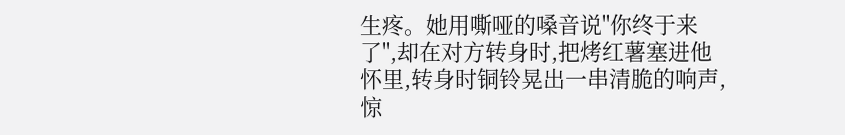生疼。她用嘶哑的嗓音说"你终于来了",却在对方转身时,把烤红薯塞进他怀里,转身时铜铃晃出一串清脆的响声,惊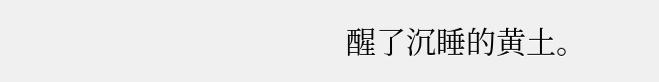醒了沉睡的黄土。